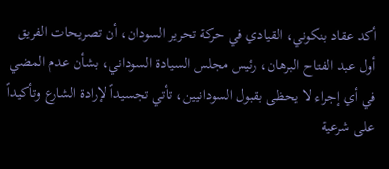أكد عقاد بنكوني، القيادي في حركة تحرير السودان، أن تصريحات الفريق أول عبد الفتاح البرهان، رئيس مجلس السيادة السوداني، بشأن عدم المضي في أي إجراء لا يحظى بقبول السودانيين، تأتي تجسيداً لإرادة الشارع وتأكيداً على شرعية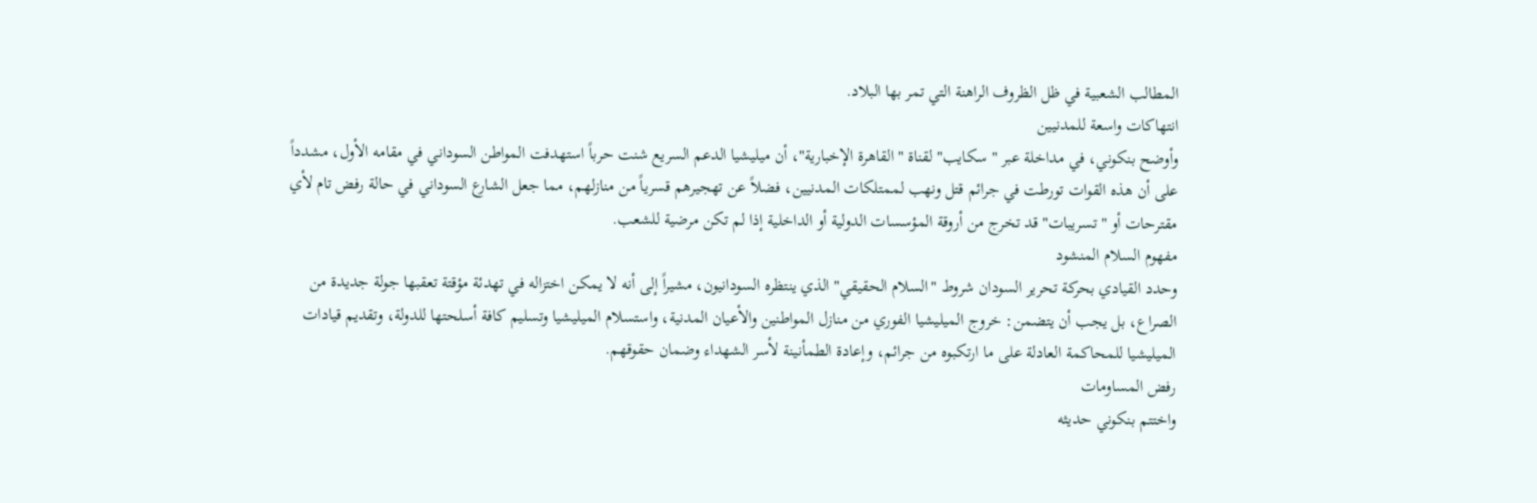المطالب الشعبية في ظل الظروف الراهنة التي تمر بها البلاد.
انتهاكات واسعة للمدنيين
وأوضح بنكوني، في مداخلة عبر "سكايب" لقناة "القاهرة الإخبارية"، أن ميليشيا الدعم السريع شنت حرباً استهدفت المواطن السوداني في مقامه الأول، مشدداً على أن هذه القوات تورطت في جرائم قتل ونهب لممتلكات المدنيين، فضلاً عن تهجيرهم قسرياً من منازلهم، مما جعل الشارع السوداني في حالة رفض تام لأي مقترحات أو "تسريبات" قد تخرج من أروقة المؤسسات الدولية أو الداخلية إذا لم تكن مرضية للشعب.
مفهوم السلام المنشود
وحدد القيادي بحركة تحرير السودان شروط "السلام الحقيقي" الذي ينتظره السودانيون، مشيراً إلى أنه لا يمكن اختزاله في تهدئة مؤقتة تعقبها جولة جديدة من الصراع، بل يجب أن يتضمن: خروج الميليشيا الفوري من منازل المواطنين والأعيان المدنية، واستسلام الميليشيا وتسليم كافة أسلحتها للدولة، وتقديم قيادات الميليشيا للمحاكمة العادلة على ما ارتكبوه من جرائم، وإعادة الطمأنينة لأسر الشهداء وضمان حقوقهم.
رفض المساومات
واختتم بنكوني حديثه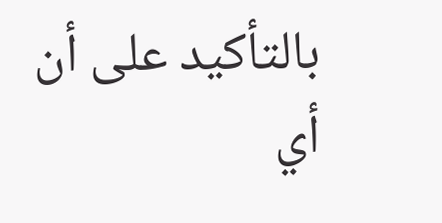بالتأكيد على أن أي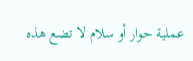عملية حوار أو سلام لا تضع هذه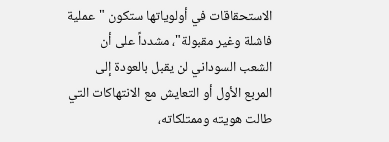الاستحقاقات في أولوياتها ستكون "عملية فاشلة وغير مقبولة"، مشدداً على أن الشعب السوداني لن يقبل بالعودة إلى المربع الأول أو التعايش مع الانتهاكات التي طالت هويته وممتلكاته،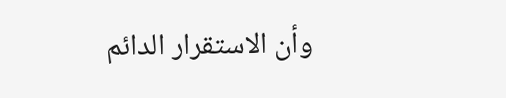وأن الاستقرار الدائم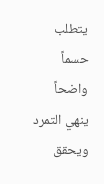يتطلب حسماً واضحاً ينهي التمرد ويحقق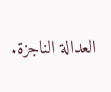العدالة الناجزة.